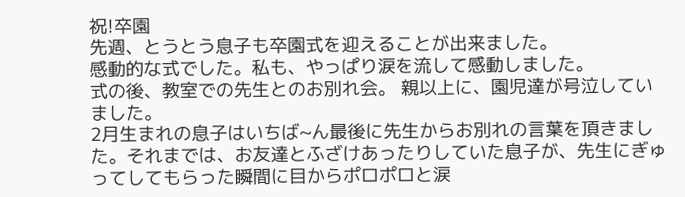祝!卒園
先週、とうとう息子も卒園式を迎えることが出来ました。
感動的な式でした。私も、やっぱり涙を流して感動しました。
式の後、教室での先生とのお別れ会。 親以上に、園児達が号泣していました。
2月生まれの息子はいちば~ん最後に先生からお別れの言葉を頂きました。それまでは、お友達とふざけあったりしていた息子が、先生にぎゅってしてもらった瞬間に目からポロポロと涙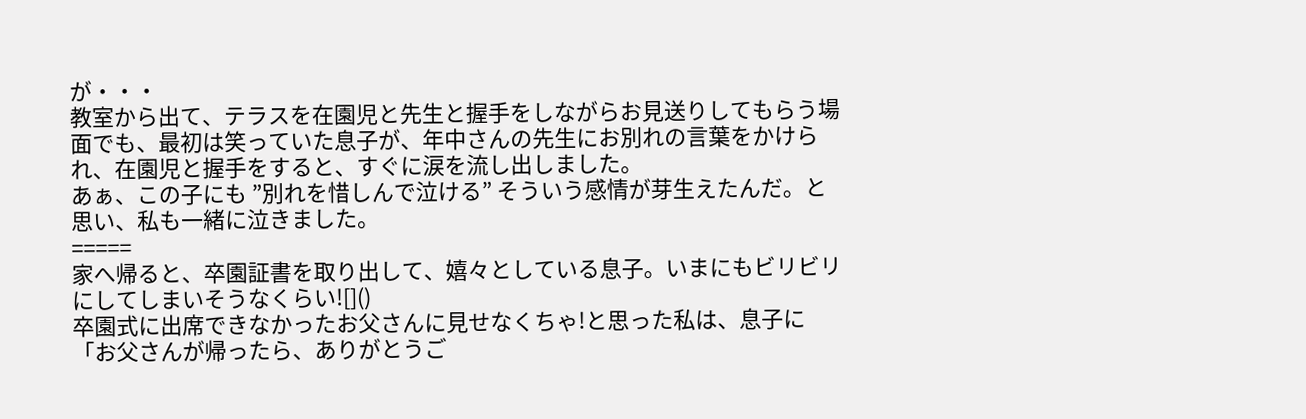が・・・
教室から出て、テラスを在園児と先生と握手をしながらお見送りしてもらう場面でも、最初は笑っていた息子が、年中さんの先生にお別れの言葉をかけられ、在園児と握手をすると、すぐに涙を流し出しました。
あぁ、この子にも ”別れを惜しんで泣ける” そういう感情が芽生えたんだ。と思い、私も一緒に泣きました。
=====
家へ帰ると、卒園証書を取り出して、嬉々としている息子。いまにもビリビリにしてしまいそうなくらい![]()
卒園式に出席できなかったお父さんに見せなくちゃ!と思った私は、息子に「お父さんが帰ったら、ありがとうご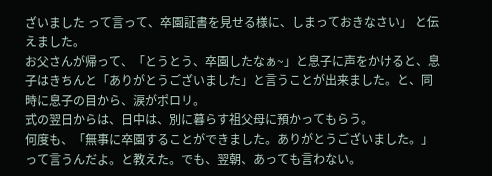ざいました って言って、卒園証書を見せる様に、しまっておきなさい」 と伝えました。
お父さんが帰って、「とうとう、卒園したなぁ~」と息子に声をかけると、息子はきちんと「ありがとうございました」と言うことが出来ました。と、同時に息子の目から、涙がポロリ。
式の翌日からは、日中は、別に暮らす祖父母に預かってもらう。
何度も、「無事に卒園することができました。ありがとうございました。」って言うんだよ。と教えた。でも、翌朝、あっても言わない。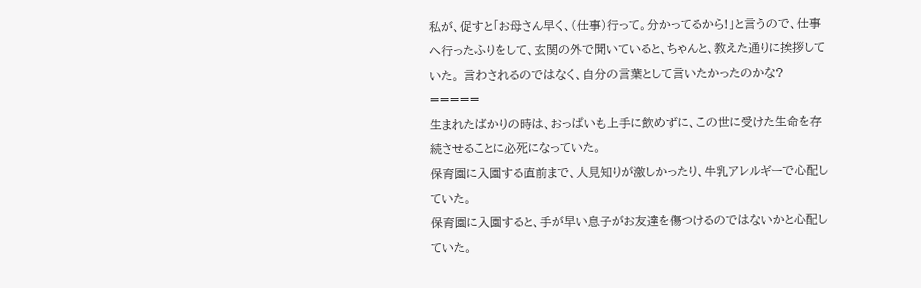私が、促すと「お母さん早く、(仕事)行って。分かってるから!」と言うので、仕事へ行ったふりをして、玄関の外で聞いていると、ちゃんと、教えた通りに挨拶していた。 言わされるのではなく、自分の言葉として言いたかったのかな?
=====
生まれたばかりの時は、おっぱいも上手に飲めずに、この世に受けた生命を存続させることに必死になっていた。
保育園に入園する直前まで、人見知りが激しかったり、牛乳アレルギーで心配していた。
保育園に入園すると、手が早い息子がお友達を傷つけるのではないかと心配していた。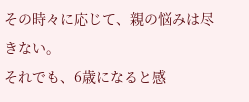その時々に応じて、親の悩みは尽きない。
それでも、6歳になると感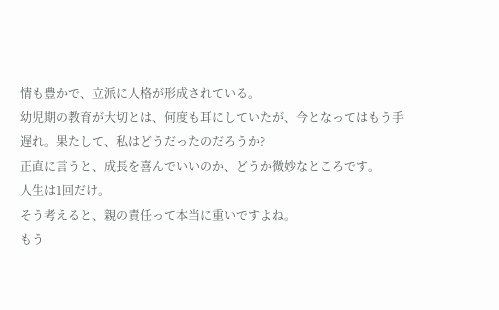情も豊かで、立派に人格が形成されている。
幼児期の教育が大切とは、何度も耳にしていたが、今となってはもう手遅れ。果たして、私はどうだったのだろうか?
正直に言うと、成長を喜んでいいのか、どうか微妙なところです。
人生は1回だけ。
そう考えると、親の責任って本当に重いですよね。
もう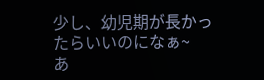少し、幼児期が長かったらいいのになぁ~
あ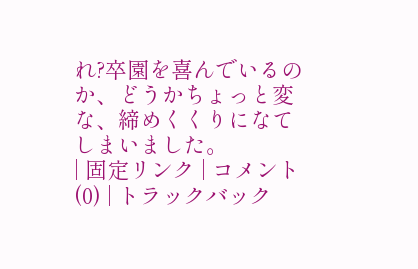れ?卒園を喜んでいるのか、どうかちょっと変な、締めくくりになてしまいました。
| 固定リンク | コメント (0) | トラックバック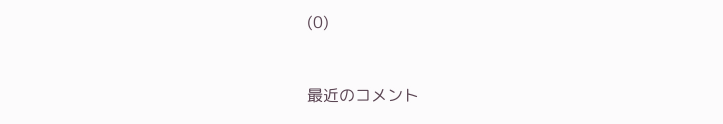(0)


最近のコメント